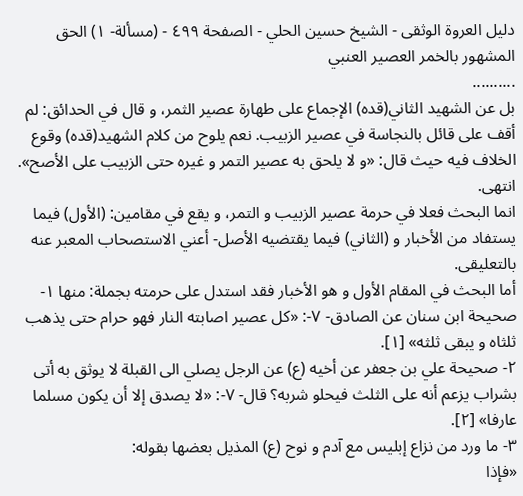دليل العروة الوثقى - الشيخ حسين الحلي - الصفحة ٤٩٩ - (مسألة- ١) الحق المشهور بالخمر العصير العنبي
..........
بل عن الشهيد الثاني(قده) الإجماع على طهارة عصير الثمر، و قال في الحدائق: لم أقف على قائل بالنجاسة في عصير الزبيب. نعم يلوح من كلام الشهيد(قده) وقوع الخلاف فيه حيث قال: «و لا يلحق به عصير التمر و غيره حتى الزبيب على الأصح». انتهى.
انما البحث فعلا في حرمة عصير الزبيب و التمر، و يقع في مقامين: (الأول) فيما يستفاد من الأخبار و (الثاني) فيما يقتضيه الأصل- أعني الاستصحاب المعبر عنه بالتعليقى.
أما البحث في المقام الأول و هو الأخبار فقد استدل على حرمته بجملة: منها ١- صحيحة ابن سنان عن الصادق- ٧-: «كل عصير اصابته النار فهو حرام حتى يذهب ثلثاه و يبقى ثلثه» [١].
٢- صحيحة علي بن جعفر عن أخيه (ع) عن الرجل يصلي الى القبلة لا يوثق به أتى بشراب يزعم أنه على الثلث فيحلو شربه؟ قال- ٧-: «لا يصدق إلا أن يكون مسلما عارفا» [٢].
٣- ما ورد من نزاع إبليس مع آدم و نوح (ع) المذيل بعضها بقوله:
«فإذا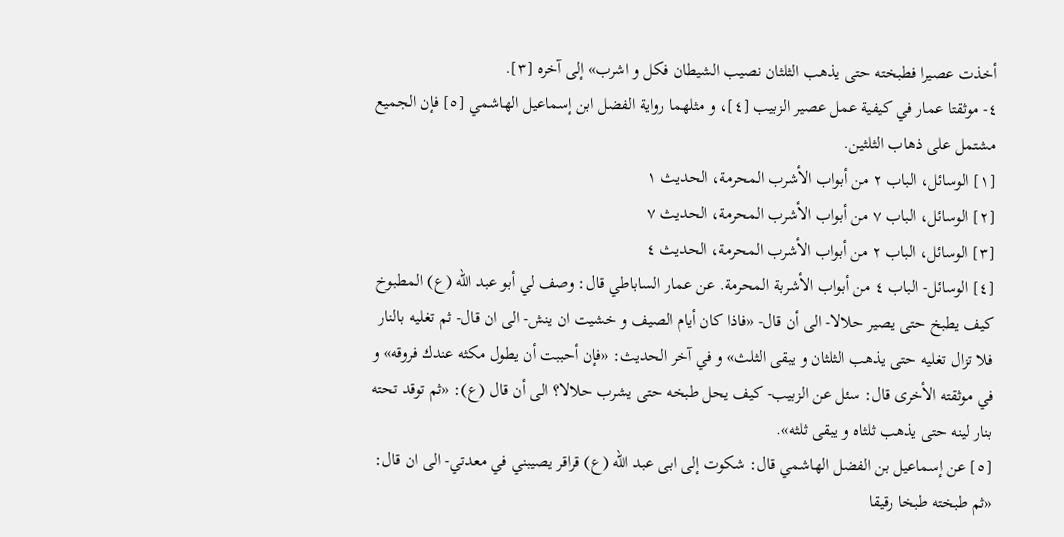أخذت عصيرا فطبخته حتى يذهب الثلثان نصيب الشيطان فكل و اشرب» إلى آخره [٣].
٤- موثقتا عمار في كيفية عمل عصير الزبيب [٤]، و مثلهما رواية الفضل ابن إسماعيل الهاشمي [٥] فإن الجميع مشتمل على ذهاب الثلثين.
[١] الوسائل، الباب ٢ من أبواب الأشرب المحرمة، الحديث ١
[٢] الوسائل، الباب ٧ من أبواب الأشرب المحرمة، الحديث ٧
[٣] الوسائل، الباب ٢ من أبواب الأشرب المحرمة، الحديث ٤
[٤] الوسائل- الباب ٤ من أبواب الأشربة المحرمة. عن عمار الساباطي قال: وصف لي أبو عبد اللّه (ع) المطبوخ كيف يطبخ حتى يصير حلالا- الى أن قال- «فاذا كان أيام الصيف و خشيت ان ينش- الى ان قال- ثم تغليه بالنار فلا تزال تغليه حتى يذهب الثلثان و يبقى الثلث» و في آخر الحديث: «فإن أحببت أن يطول مكثه عندك فروقه» و في موثقته الأخرى قال: سئل عن الزبيب- كيف يحل طبخه حتى يشرب حلالا؟ الى أن قال (ع): «ثم توقد تحته بنار لينه حتى يذهب ثلثاه و يبقى ثلثه».
[٥] عن إسماعيل بن الفضل الهاشمي قال: شكوت إلى ابى عبد اللّه (ع) قراقر يصيبني في معدتي- الى ان قال: «ثم طبخته طبخا رقيقا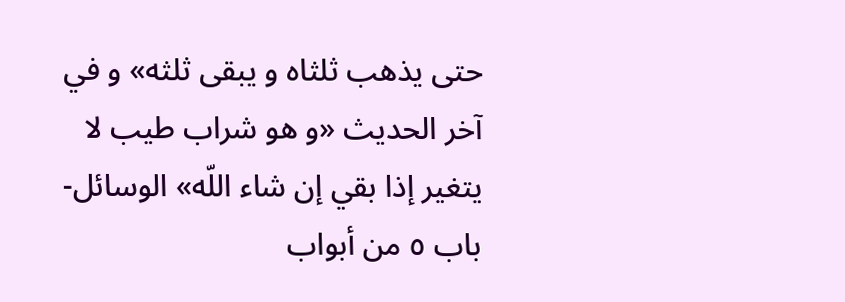حتى يذهب ثلثاه و يبقى ثلثه» و في آخر الحديث «و هو شراب طيب لا يتغير إذا بقي إن شاء اللّه» الوسائل- باب ٥ من أبواب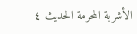الأشربة المحرمة الحديث ٤